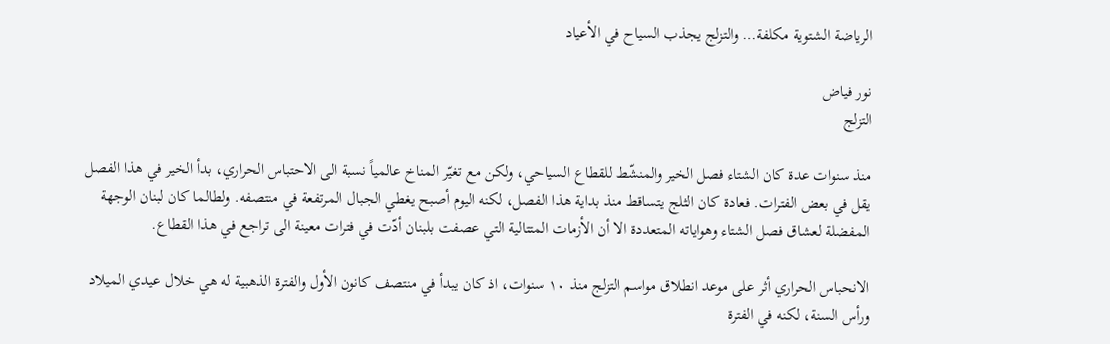الرياضة الشتوية مكلفة… والتزلج يجذب السياح في الأعياد

نور فياض
التزلج

منذ سنوات عدة كان الشتاء فصل الخير والمنشّط للقطاع السياحي، ولكن مع تغيّر المناخ عالمياً نسبة الى الاحتباس الحراري، بدأ الخير في هذا الفصل يقل في بعض الفترات. فعادة كان الثلج يتساقط منذ بداية هذا الفصل، لكنه اليوم أصبح يغطي الجبال المرتفعة في منتصفه. ولطالما كان لبنان الوجهة المفضلة لعشاق فصل الشتاء وهواياته المتعددة الا أن الأزمات المتتالية التي عصفت بلبنان أدّت في فترات معينة الى تراجع في هذا القطاع.

الانحباس الحراري أثر على موعد انطلاق مواسم التزلج منذ ١٠ سنوات، اذ كان يبدأ في منتصف كانون الأول والفترة الذهبية له هي خلال عيدي الميلاد ورأس السنة، لكنه في الفترة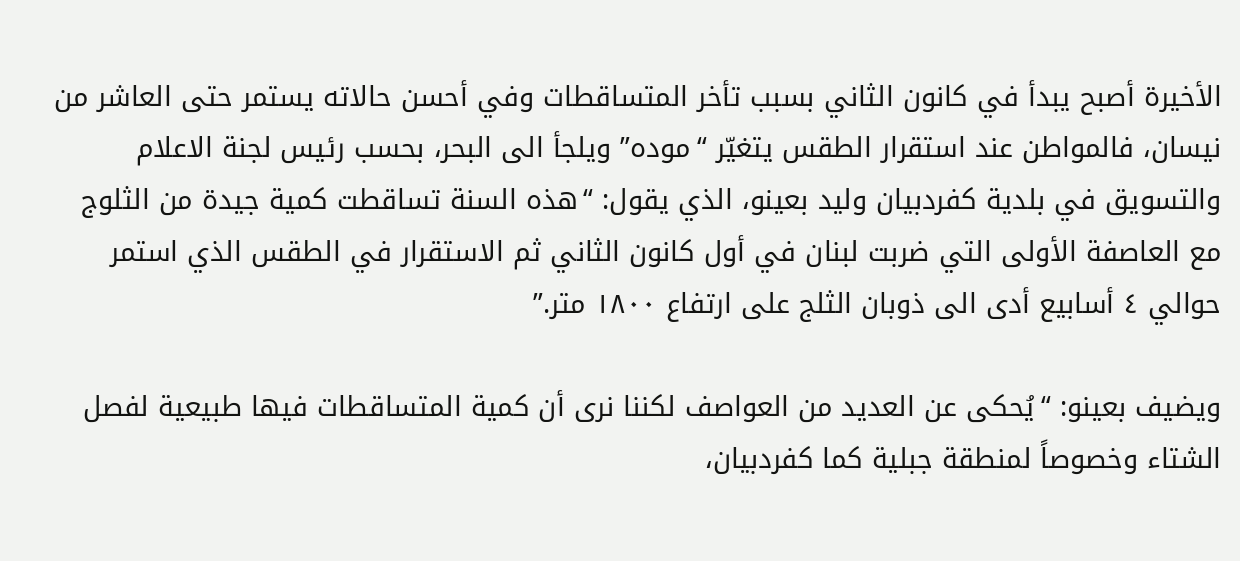الأخيرة أصبح يبدأ في كانون الثاني بسبب تأخر المتساقطات وفي أحسن حالاته يستمر حتى العاشر من نيسان، فالمواطن عند استقرار الطقس يتغيّر “موده” ويلجأ الى البحر، بحسب رئيس لجنة الاعلام والتسويق في بلدية كفردبيان وليد بعينو، الذي يقول: “هذه السنة تساقطت كمية جيدة من الثلوج مع العاصفة الأولى التي ضربت لبنان في أول كانون الثاني ثم الاستقرار في الطقس الذي استمر حوالي ٤ أسابيع أدى الى ذوبان الثلج على ارتفاع ١٨٠٠ متر.”

ويضيف بعينو: “يُحكى عن العديد من العواصف لكننا نرى أن كمية المتساقطات فيها طبيعية لفصل الشتاء وخصوصاً لمنطقة جبلية كما كفردبيان،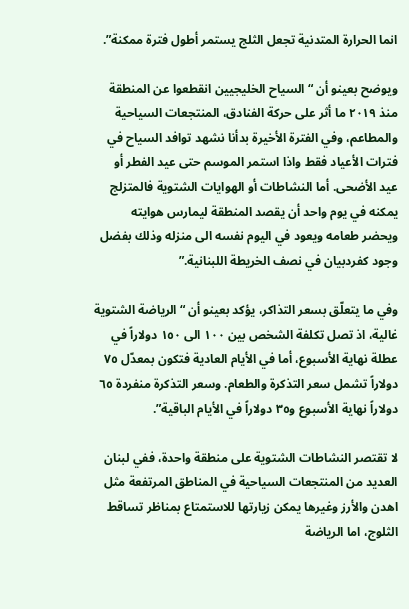انما الحرارة المتدنية تجعل الثلج يستمر أطول فترة ممكنة”.

ويوضح بعينو أن “السياح الخليجيين انقطعوا عن المنطقة منذ ٢٠١٩ ما أثر على حركة الفنادق، المنتجعات السياحية والمطاعم، وفي الفترة الأخيرة بدأنا نشهد توافد السياح في فترات الأعياد فقط واذا استمر الموسم حتى عيد الفطر أو عيد الأضحى. أما النشاطات أو الهوايات الشتوية فالمتزلج يمكنه في يوم واحد أن يقصد المنطقة ليمارس هوايته ويحضر طعامه ويعود في اليوم نفسه الى منزله وذلك بفضل وجود كفردبيان في نصف الخريطة اللبنانية.”

وفي ما يتعلّق بسعر التذاكر، يؤكد بعينو أن “الرياضة الشتوية غالية، اذ تصل تكلفة الشخص بين ١٠٠ الى ١٥٠ دولاراً في عطلة نهاية الأسبوع، أما في الأيام العادية فتكون بمعدّل ٧٥ دولاراً تشمل سعر التذكرة والطعام. وسعر التذكرة منفردة ٦٥ دولاراً نهاية الأسبوع و٣٥ دولاراً في الأيام الباقية”.

لا تقتصر النشاطات الشتوية على منطقة واحدة، ففي لبنان العديد من المنتجعات السياحية في المناطق المرتفعة مثل اهدن والأرز وغيرها يمكن زيارتها للاستمتاع بمناظر تساقط الثلوج، اما الرياضة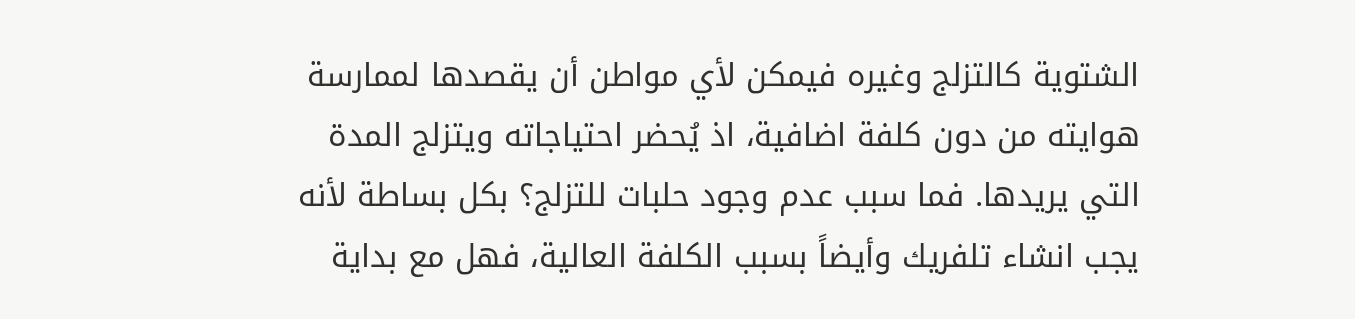الشتوية كالتزلج وغيره فيمكن لأي مواطن أن يقصدها لممارسة هوايته من دون كلفة اضافية، اذ يُحضر احتياجاته ويتزلج المدة التي يريدها. فما سبب عدم وجود حلبات للتزلج؟ بكل بساطة لأنه يجب انشاء تلفريك وأيضاً بسبب الكلفة العالية، فهل مع بداية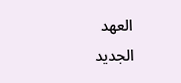العهد الجديد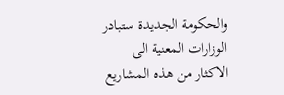والحكومة الجديدة ستبادر الوزارات المعنية الى الاكثار من هذه المشاريع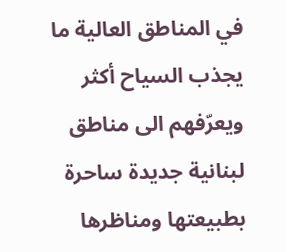في المناطق العالية ما يجذب السياح أكثر ويعرّفهم الى مناطق لبنانية جديدة ساحرة بطبيعتها ومناظرها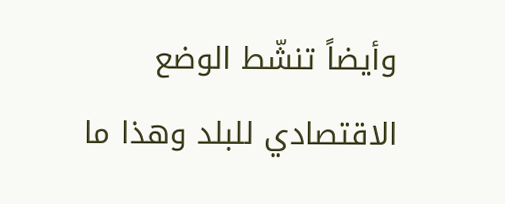وأيضاً تنشّط الوضع الاقتصادي للبلد وهذا ما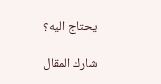يحتاج اليه؟

شارك المقال